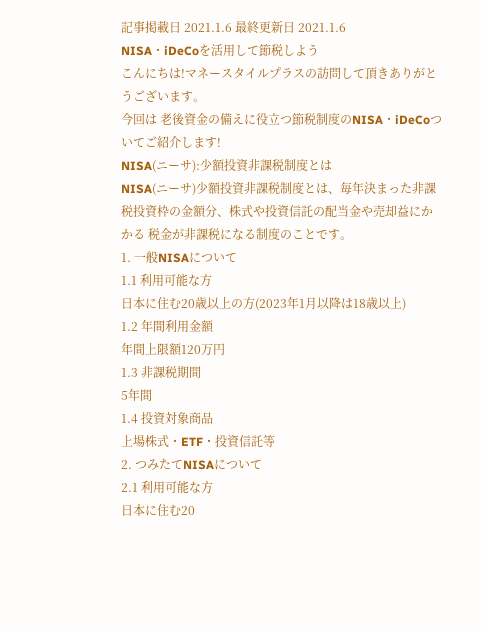記事掲載日 2021.1.6 最終更新日 2021.1.6
NISA・iDeCoを活用して節税しよう
こんにちは!マネースタイルプラスの訪問して頂きありがとうございます。
今回は 老後資金の備えに役立つ節税制度のNISA・iDeCoついてご紹介します!
NISA(ニーサ):少額投資非課税制度とは
NISA(ニーサ)少額投資非課税制度とは、毎年決まった非課税投資枠の金額分、株式や投資信託の配当金や売却益にかかる 税金が非課税になる制度のことです。
1. 一般NISAについて
1.1 利用可能な方
日本に住む20歳以上の方(2023年1月以降は18歳以上)
1.2 年間利用金額
年間上限額120万円
1.3 非課税期間
5年間
1.4 投資対象商品
上場株式・ETF・投資信託等
2. つみたてNISAについて
2.1 利用可能な方
日本に住む20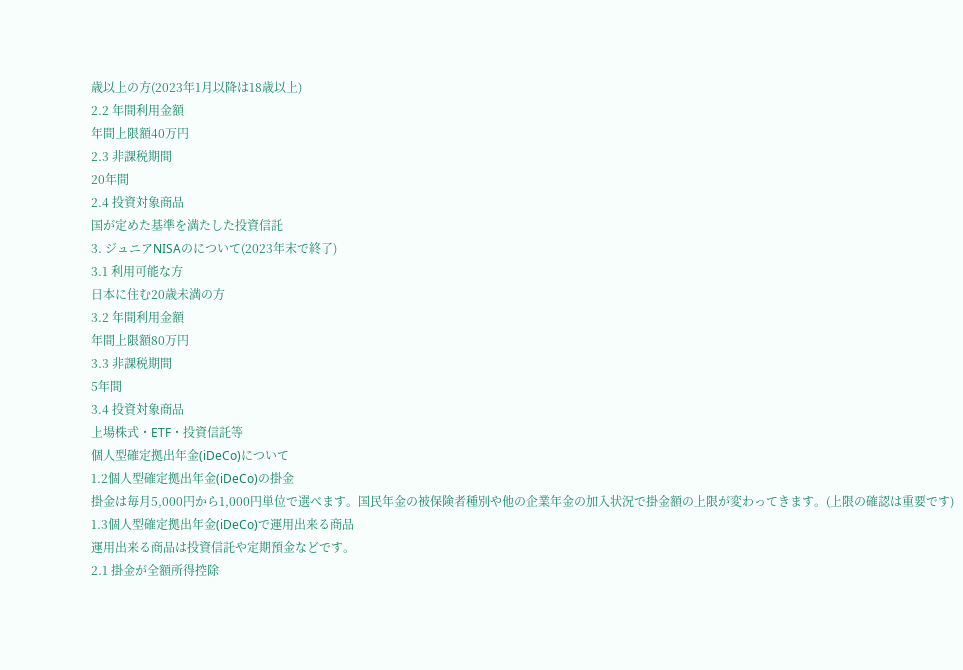歳以上の方(2023年1月以降は18歳以上)
2.2 年間利用金額
年間上限額40万円
2.3 非課税期間
20年間
2.4 投資対象商品
国が定めた基準を満たした投資信託
3. ジュニアNISAのについて(2023年末で終了)
3.1 利用可能な方
日本に住む20歳未満の方
3.2 年間利用金額
年間上限額80万円
3.3 非課税期間
5年間
3.4 投資対象商品
上場株式・ETF・投資信託等
個人型確定拠出年金(iDeCo)について
1.2個人型確定拠出年金(iDeCo)の掛金
掛金は毎月5,000円から1,000円単位で選べます。国民年金の被保険者種別や他の企業年金の加入状況で掛金額の上限が変わってきます。(上限の確認は重要です)
1.3個人型確定拠出年金(iDeCo)で運用出来る商品
運用出来る商品は投資信託や定期預金などです。
2.1 掛金が全額所得控除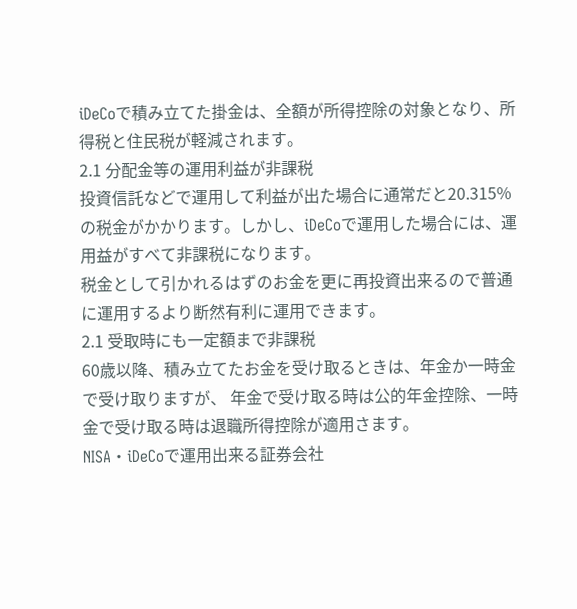iDeCoで積み立てた掛金は、全額が所得控除の対象となり、所得税と住民税が軽減されます。
2.1 分配金等の運用利益が非課税
投資信託などで運用して利益が出た場合に通常だと20.315%の税金がかかります。しかし、iDeCoで運用した場合には、運用益がすべて非課税になります。
税金として引かれるはずのお金を更に再投資出来るので普通に運用するより断然有利に運用できます。
2.1 受取時にも一定額まで非課税
60歳以降、積み立てたお金を受け取るときは、年金か一時金で受け取りますが、 年金で受け取る時は公的年金控除、一時金で受け取る時は退職所得控除が適用さます。
NISA・iDeCoで運用出来る証券会社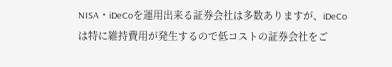NISA・iDeCoを運用出来る証券会社は多数ありますが、iDeCoは特に維持費用が発生するので低コストの証券会社をご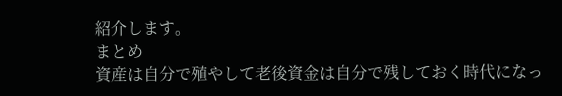紹介します。
まとめ
資産は自分で殖やして老後資金は自分で残しておく時代になっ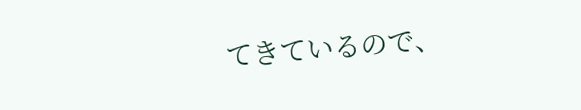てきているので、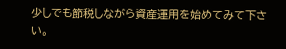少しでも節税しながら資産運用を始めてみて下さい。